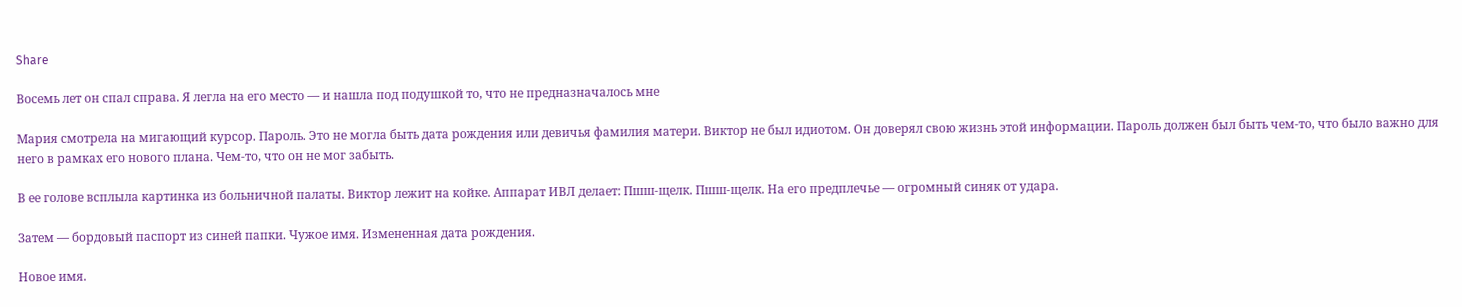Share

Восемь лет он спал справа. Я легла на его место — и нашла под подушкой то, что не предназначалось мне

Мария смотрела на мигающий курсор. Пароль. Это не могла быть дата рождения или девичья фамилия матери. Виктор не был идиотом. Он доверял свою жизнь этой информации. Пароль должен был быть чем-то, что было важно для него в рамках его нового плана. Чем-то, что он не мог забыть.

В ее голове всплыла картинка из больничной палаты. Виктор лежит на койке. Аппарат ИВЛ делает: Пшш-щелк. Пшш-щелк. На его предплечье — огромный синяк от удара.

Затем — бордовый паспорт из синей папки. Чужое имя. Измененная дата рождения.

Новое имя.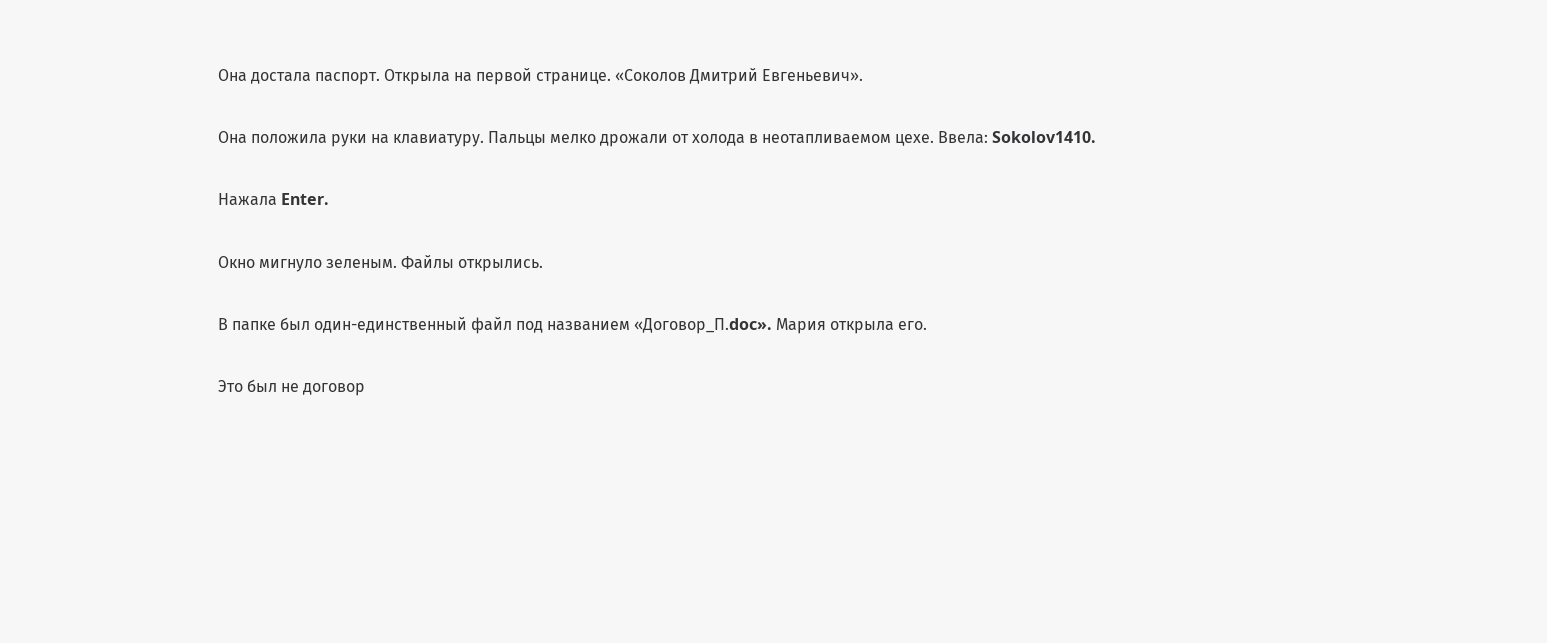Она достала паспорт. Открыла на первой странице. «Соколов Дмитрий Евгеньевич».

Она положила руки на клавиатуру. Пальцы мелко дрожали от холода в неотапливаемом цехе. Ввела: Sokolov1410.

Нажала Enter.

Окно мигнуло зеленым. Файлы открылись.

В папке был один-единственный файл под названием «Договор_П.doc». Мария открыла его.

Это был не договор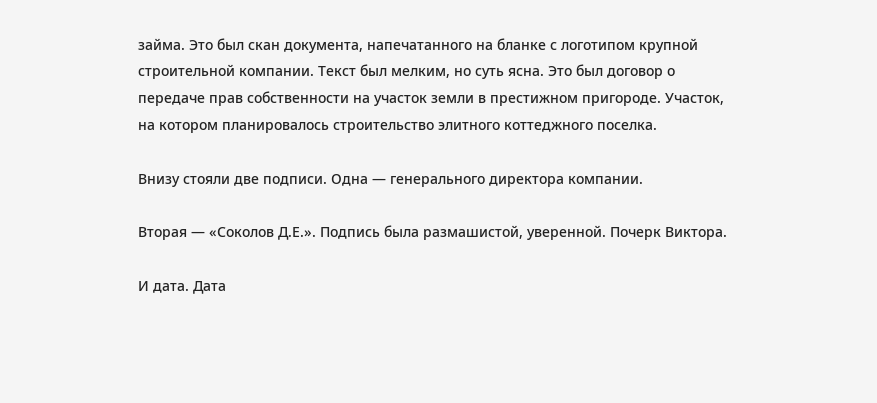займа. Это был скан документа, напечатанного на бланке с логотипом крупной строительной компании. Текст был мелким, но суть ясна. Это был договор о передаче прав собственности на участок земли в престижном пригороде. Участок, на котором планировалось строительство элитного коттеджного поселка.

Внизу стояли две подписи. Одна — генерального директора компании.

Вторая — «Соколов Д.Е.». Подпись была размашистой, уверенной. Почерк Виктора.

И дата. Дата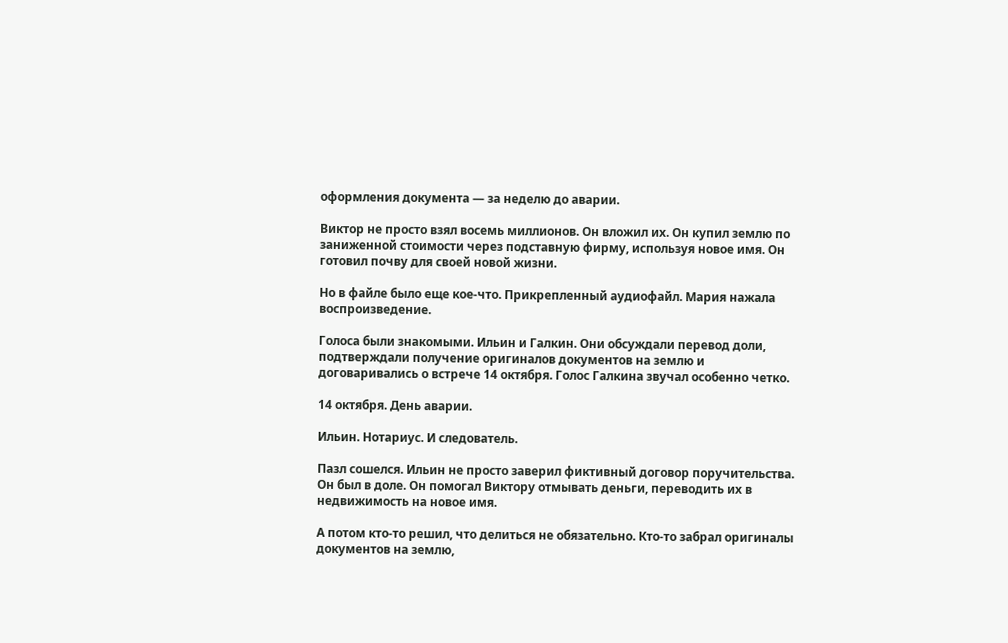оформления документа — за неделю до аварии.

Виктор не просто взял восемь миллионов. Он вложил их. Он купил землю по заниженной стоимости через подставную фирму, используя новое имя. Он готовил почву для своей новой жизни.

Но в файле было еще кое-что. Прикрепленный аудиофайл. Мария нажала воспроизведение.

Голоса были знакомыми. Ильин и Галкин. Они обсуждали перевод доли, подтверждали получение оригиналов документов на землю и договаривались о встрече 14 октября. Голос Галкина звучал особенно четко.

14 октября. День аварии.

Ильин. Нотариус. И следователь.

Пазл сошелся. Ильин не просто заверил фиктивный договор поручительства. Он был в доле. Он помогал Виктору отмывать деньги, переводить их в недвижимость на новое имя.

А потом кто-то решил, что делиться не обязательно. Кто-то забрал оригиналы документов на землю,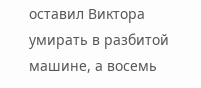оставил Виктора умирать в разбитой машине, а восемь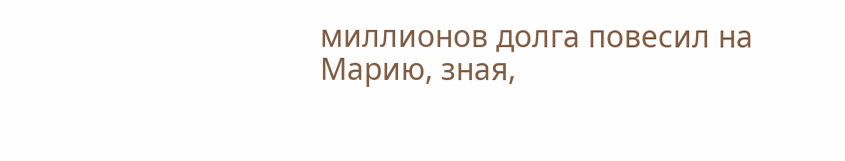миллионов долга повесил на Марию, зная,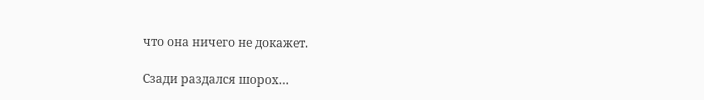что она ничего не докажет.

Сзади раздался шорох…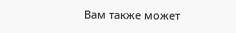Вам также может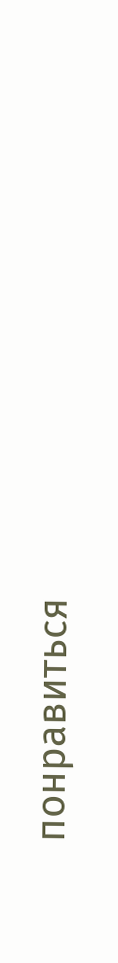понравиться